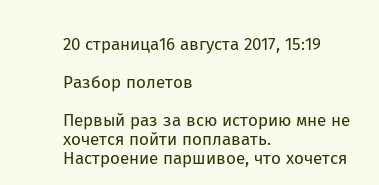20 страница16 августа 2017, 15:19

Разбор полетов

Первый раз за всю историю мне не хочется пойти поплавать. Настроение паршивое, что хочется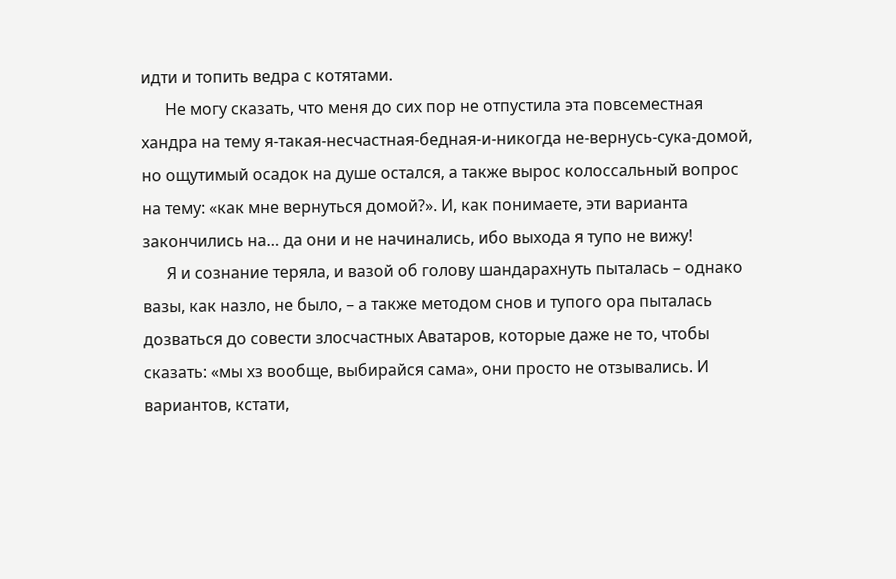идти и топить ведра с котятами.
      Не могу сказать, что меня до сих пор не отпустила эта повсеместная хандра на тему я-такая-несчастная-бедная-и-никогда не-вернусь-сука-домой, но ощутимый осадок на душе остался, а также вырос колоссальный вопрос на тему: «как мне вернуться домой?». И, как понимаете, эти варианта закончились на… да они и не начинались, ибо выхода я тупо не вижу!
      Я и сознание теряла, и вазой об голову шандарахнуть пыталась – однако вазы, как назло, не было, – а также методом снов и тупого ора пыталась дозваться до совести злосчастных Аватаров, которые даже не то, чтобы сказать: «мы хз вообще, выбирайся сама», они просто не отзывались. И вариантов, кстати,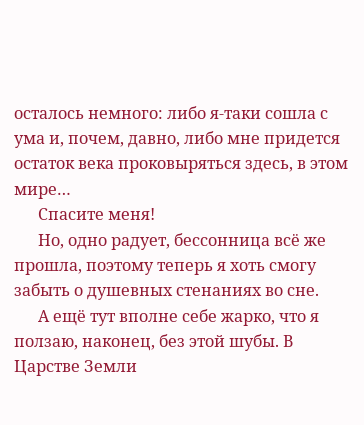осталось немного: либо я-таки сошла с ума и, почем, давно, либо мне придется остаток века проковыряться здесь, в этом мире…
      Спасите меня!
      Но, одно радует, бессонница всё же прошла, поэтому теперь я хоть смогу забыть о душевных стенаниях во сне.
      А ещё тут вполне себе жарко, что я ползаю, наконец, без этой шубы. В Царстве Земли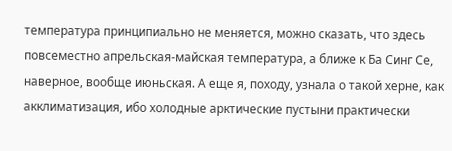температура принципиально не меняется, можно сказать, что здесь повсеместно апрельская-майская температура, а ближе к Ба Синг Се, наверное, вообще июньская. А еще я, походу, узнала о такой херне, как акклиматизация, ибо холодные арктические пустыни практически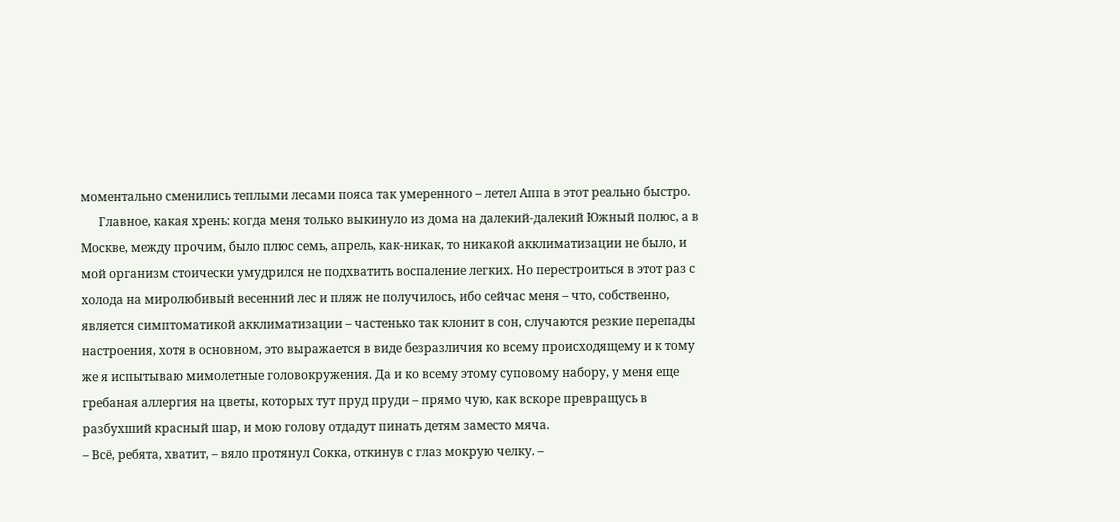моментально сменились теплыми лесами пояса так умеренного – летел Аппа в этот реально быстро.
      Главное, какая хрень: когда меня только выкинуло из дома на далекий-далекий Южный полюс, а в Москве, между прочим, было плюс семь, апрель, как-никак, то никакой акклиматизации не было, и мой организм стоически умудрился не подхватить воспаление легких. Но перестроиться в этот раз с холода на миролюбивый весенний лес и пляж не получилось, ибо сейчас меня – что, собственно, является симптоматикой акклиматизации – частенько так клонит в сон, случаются резкие перепады настроения, хотя в основном, это выражается в виде безразличия ко всему происходящему и к тому же я испытываю мимолетные головокружения. Да и ко всему этому суповому набору, у меня еще гребаная аллергия на цветы, которых тут пруд пруди – прямо чую, как вскоре превращусь в разбухший красный шар, и мою голову отдадут пинать детям заместо мяча.
– Всё, ребята, хватит, – вяло протянул Сокка, откинув с глаз мокрую челку. –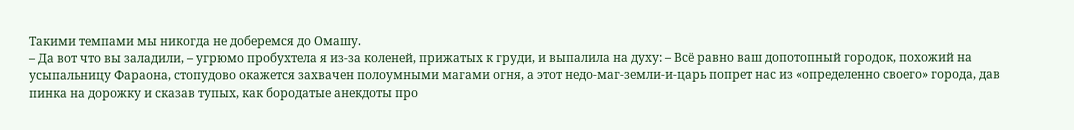Такими темпами мы никогда не доберемся до Омашу.
– Да вот что вы заладили, – угрюмо пробухтела я из-за коленей, прижатых к груди, и выпалила на духу: – Всё равно ваш допотопный городок, похожий на усыпальницу Фараона, стопудово окажется захвачен полоумными магами огня, а этот недо-маг-земли-и-царь попрет нас из «определенно своего» города, дав пинка на дорожку и сказав тупых, как бородатые анекдоты про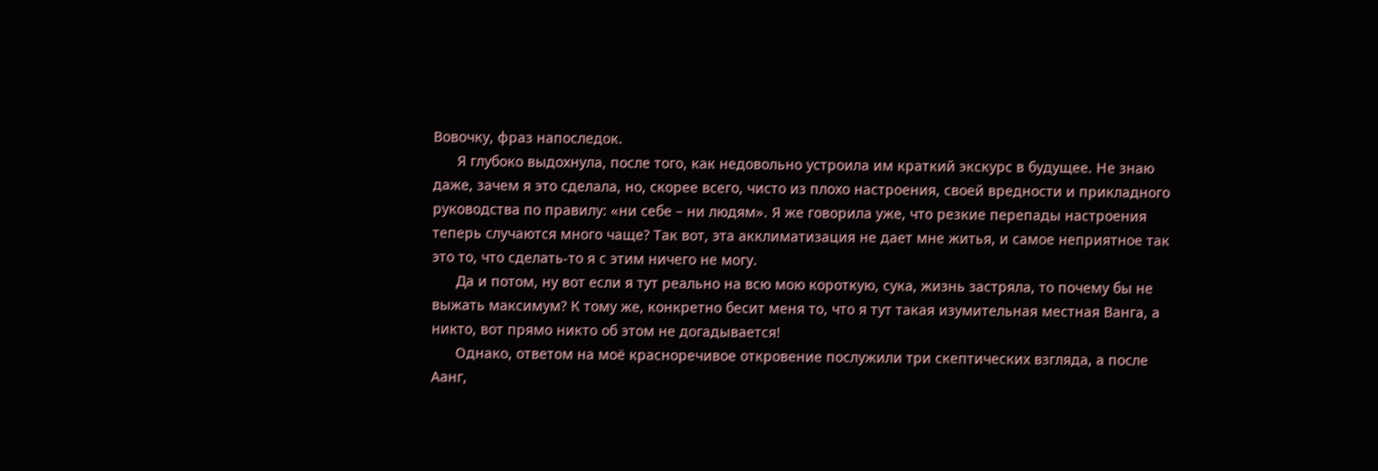Вовочку, фраз напоследок.
      Я глубоко выдохнула, после того, как недовольно устроила им краткий экскурс в будущее. Не знаю даже, зачем я это сделала, но, скорее всего, чисто из плохо настроения, своей вредности и прикладного руководства по правилу: «ни себе – ни людям». Я же говорила уже, что резкие перепады настроения теперь случаются много чаще? Так вот, эта акклиматизация не дает мне житья, и самое неприятное так это то, что сделать-то я с этим ничего не могу.
      Да и потом, ну вот если я тут реально на всю мою короткую, сука, жизнь застряла, то почему бы не выжать максимум? К тому же, конкретно бесит меня то, что я тут такая изумительная местная Ванга, а никто, вот прямо никто об этом не догадывается!
      Однако, ответом на моё красноречивое откровение послужили три скептических взгляда, а после Аанг,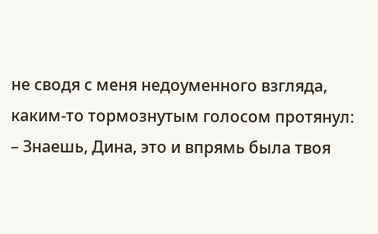не сводя с меня недоуменного взгляда, каким-то тормознутым голосом протянул:
– Знаешь, Дина, это и впрямь была твоя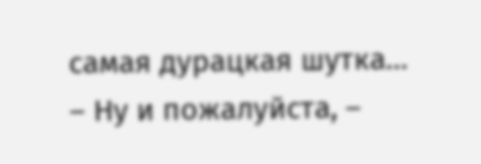самая дурацкая шутка…
– Ну и пожалуйста, –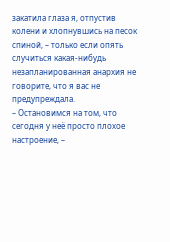закатила глаза я, отпустив колени и хлопнувшись на песок спиной, – только если опять случиться какая-нибудь незапланированная анархия не говорите, что я вас не предупреждала.
– Остановимся на том, что сегодня у неё просто плохое настроение, –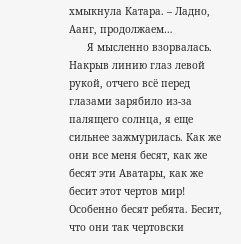хмыкнула Катара. – Ладно, Аанг, продолжаем…
      Я мысленно взорвалась. Накрыв линию глаз левой рукой, отчего всё перед глазами зарябило из-за палящего солнца, я еще сильнее зажмурилась. Как же они все меня бесят, как же бесят эти Аватары, как же бесит этот чертов мир! Особенно бесят ребята. Бесит, что они так чертовски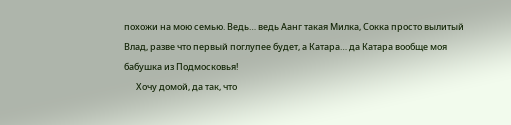похожи на мою семью. Ведь… ведь Аанг такая Милка, Сокка просто вылитый Влад, разве что первый поглупее будет, а Катара… да Катара вообще моя бабушка из Подмосковья!
      Хочу домой, да так, что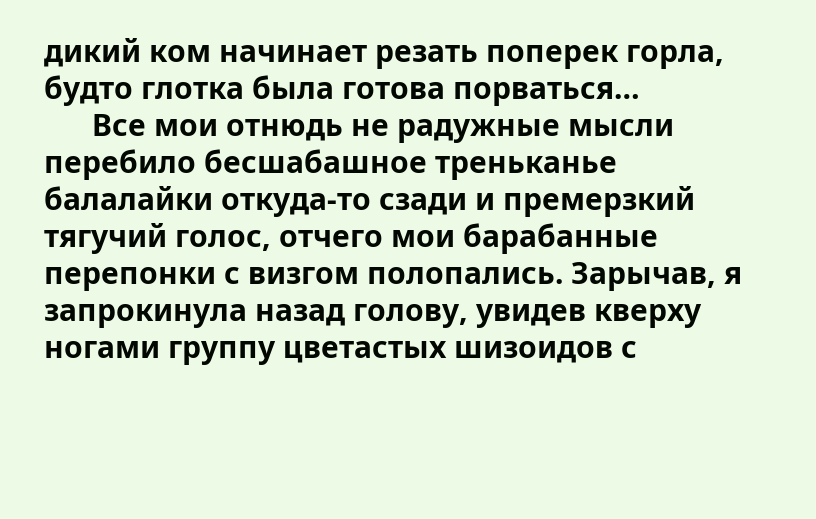дикий ком начинает резать поперек горла, будто глотка была готова порваться…
      Все мои отнюдь не радужные мысли перебило бесшабашное треньканье балалайки откуда-то сзади и премерзкий тягучий голос, отчего мои барабанные перепонки с визгом полопались. Зарычав, я запрокинула назад голову, увидев кверху ногами группу цветастых шизоидов с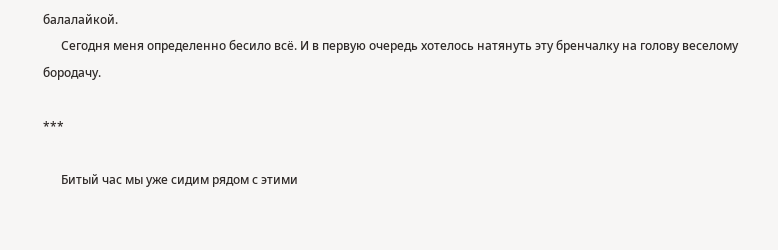балалайкой.
      Сегодня меня определенно бесило всё. И в первую очередь хотелось натянуть эту бренчалку на голову веселому бородачу.

***

      Битый час мы уже сидим рядом с этими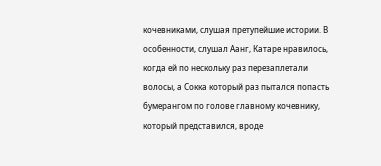кочевниками, слушая претупейшие истории. В особенности, слушал Аанг, Катаре нравилось, когда ей по нескольку раз перезаплетали волосы, а Сокка который раз пытался попасть бумерангом по голове главному кочевнику, который представился, вроде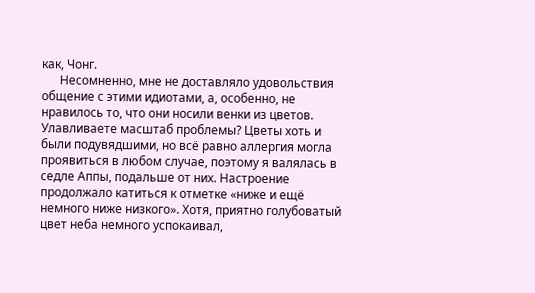как, Чонг.
      Несомненно, мне не доставляло удовольствия общение с этими идиотами, а, особенно, не нравилось то, что они носили венки из цветов. Улавливаете масштаб проблемы? Цветы хоть и были подувядшими, но всё равно аллергия могла проявиться в любом случае, поэтому я валялась в седле Аппы, подальше от них. Настроение продолжало катиться к отметке «ниже и ещё немного ниже низкого». Хотя, приятно голубоватый цвет неба немного успокаивал,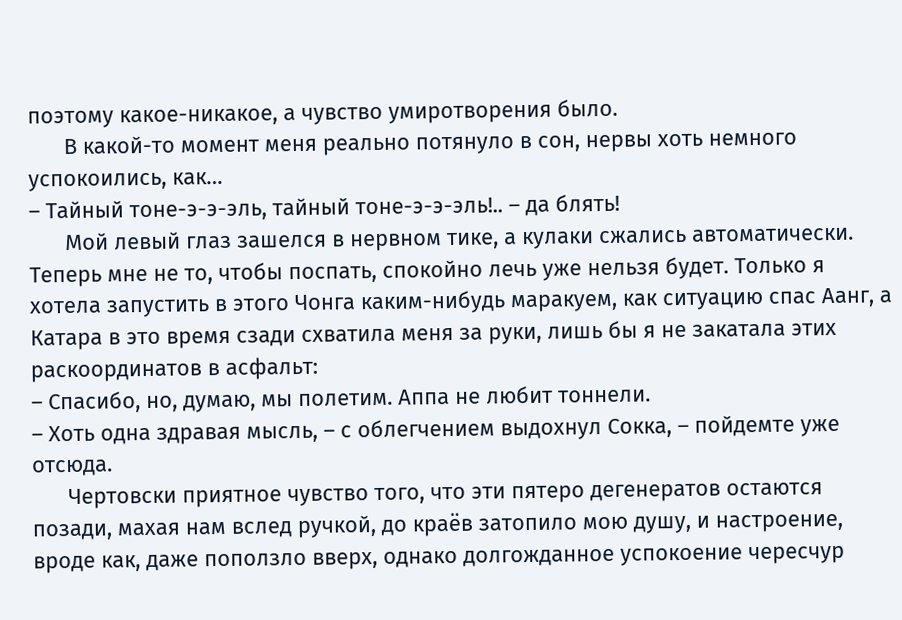поэтому какое-никакое, а чувство умиротворения было.
      В какой-то момент меня реально потянуло в сон, нервы хоть немного успокоились, как…
– Тайный тоне-э-э-эль, тайный тоне-э-э-эль!.. – да блять!
      Мой левый глаз зашелся в нервном тике, а кулаки сжались автоматически. Теперь мне не то, чтобы поспать, спокойно лечь уже нельзя будет. Только я хотела запустить в этого Чонга каким-нибудь маракуем, как ситуацию спас Аанг, а Катара в это время сзади схватила меня за руки, лишь бы я не закатала этих раскоординатов в асфальт:
– Спасибо, но, думаю, мы полетим. Аппа не любит тоннели.
– Хоть одна здравая мысль, – с облегчением выдохнул Сокка, – пойдемте уже отсюда.
      Чертовски приятное чувство того, что эти пятеро дегенератов остаются позади, махая нам вслед ручкой, до краёв затопило мою душу, и настроение, вроде как, даже поползло вверх, однако долгожданное успокоение чересчур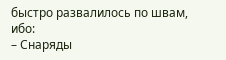быстро развалилось по швам, ибо:
– Снаряды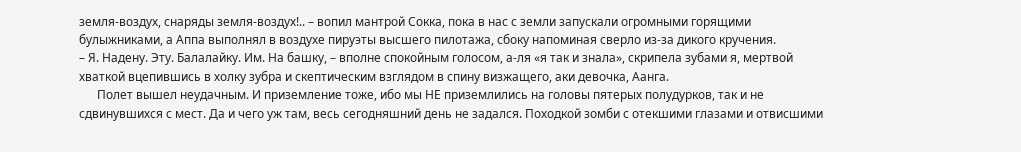земля-воздух, снаряды земля-воздух!.. – вопил мантрой Сокка, пока в нас с земли запускали огромными горящими булыжниками, а Аппа выполнял в воздухе пируэты высшего пилотажа, сбоку напоминая сверло из-за дикого кручения.
– Я. Надену. Эту. Балалайку. Им. На башку, – вполне спокойным голосом, а-ля «я так и знала», скрипела зубами я, мертвой хваткой вцепившись в холку зубра и скептическим взглядом в спину визжащего, аки девочка, Аанга.
      Полет вышел неудачным. И приземление тоже, ибо мы НЕ приземлились на головы пятерых полудурков, так и не сдвинувшихся с мест. Да и чего уж там, весь сегодняшний день не задался. Походкой зомби с отекшими глазами и отвисшими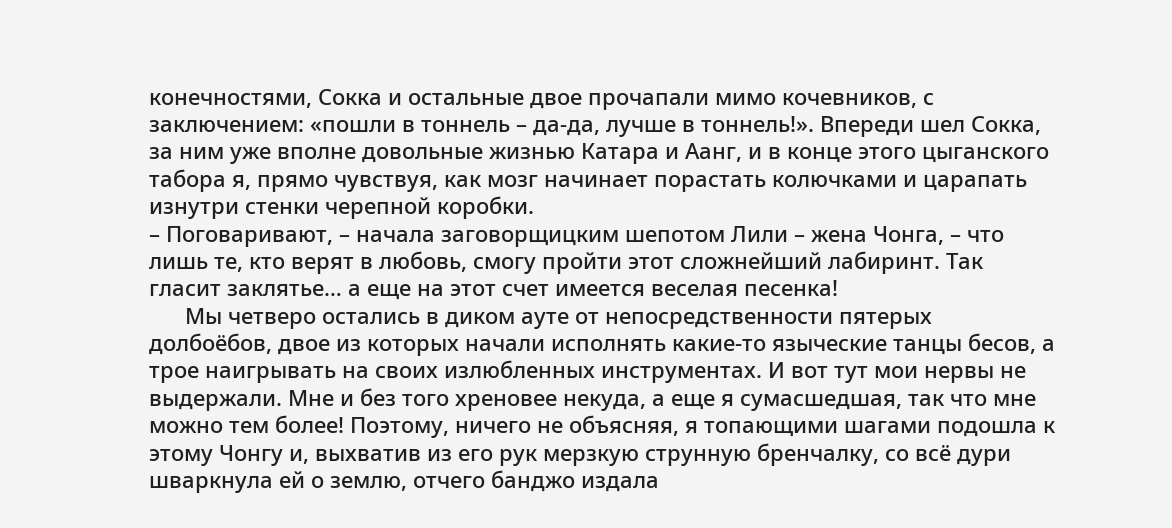конечностями, Сокка и остальные двое прочапали мимо кочевников, с заключением: «пошли в тоннель – да-да, лучше в тоннель!». Впереди шел Сокка, за ним уже вполне довольные жизнью Катара и Аанг, и в конце этого цыганского табора я, прямо чувствуя, как мозг начинает порастать колючками и царапать изнутри стенки черепной коробки.
– Поговаривают, – начала заговорщицким шепотом Лили – жена Чонга, – что лишь те, кто верят в любовь, смогу пройти этот сложнейший лабиринт. Так гласит заклятье… а еще на этот счет имеется веселая песенка!
      Мы четверо остались в диком ауте от непосредственности пятерых долбоёбов, двое из которых начали исполнять какие-то языческие танцы бесов, а трое наигрывать на своих излюбленных инструментах. И вот тут мои нервы не выдержали. Мне и без того хреновее некуда, а еще я сумасшедшая, так что мне можно тем более! Поэтому, ничего не объясняя, я топающими шагами подошла к этому Чонгу и, выхватив из его рук мерзкую струнную бренчалку, со всё дури шваркнула ей о землю, отчего банджо издала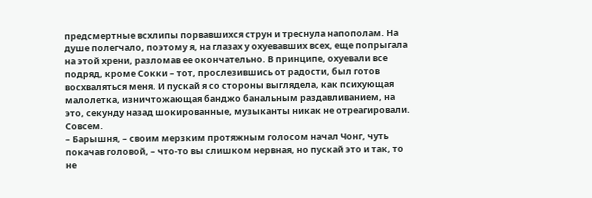предсмертные всхлипы порвавшихся струн и треснула напополам. На душе полегчало, поэтому я, на глазах у охуевавших всех, еще попрыгала на этой хрени, разломав ее окончательно. В принципе, охуевали все подряд, кроме Сокки – тот, прослезившись от радости, был готов восхваляться меня. И пускай я со стороны выглядела, как психующая малолетка, изничтожающая банджо банальным раздавливанием, на это, секунду назад шокированные, музыканты никак не отреагировали. Совсем.
– Барышня, – своим мерзким протяжным голосом начал Чонг, чуть покачав головой, – что-то вы слишком нервная, но пускай это и так, то не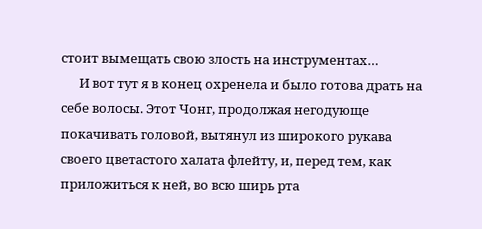стоит вымещать свою злость на инструментах…
      И вот тут я в конец охренела и было готова драть на себе волосы. Этот Чонг, продолжая негодующе покачивать головой, вытянул из широкого рукава своего цветастого халата флейту, и, перед тем, как приложиться к ней, во всю ширь рта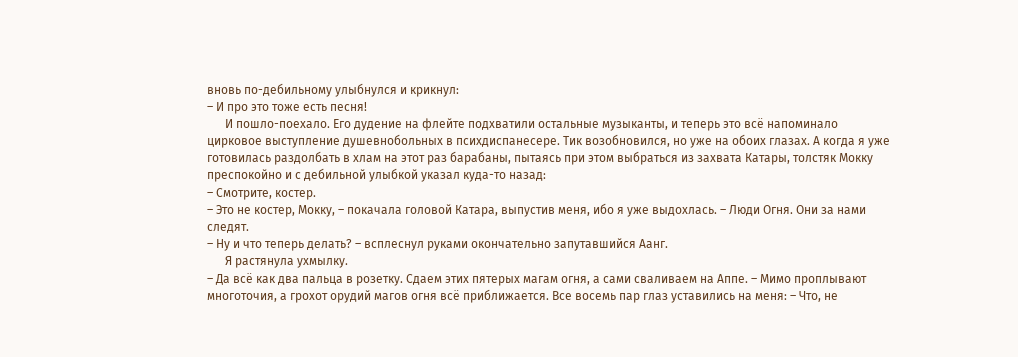вновь по-дебильному улыбнулся и крикнул:
– И про это тоже есть песня!
      И пошло-поехало. Его дудение на флейте подхватили остальные музыканты, и теперь это всё напоминало цирковое выступление душевнобольных в психдиспанесере. Тик возобновился, но уже на обоих глазах. А когда я уже готовилась раздолбать в хлам на этот раз барабаны, пытаясь при этом выбраться из захвата Катары, толстяк Мокку преспокойно и с дебильной улыбкой указал куда-то назад:
– Смотрите, костер.
– Это не костер, Мокку, – покачала головой Катара, выпустив меня, ибо я уже выдохлась. – Люди Огня. Они за нами следят.
– Ну и что теперь делать? – всплеснул руками окончательно запутавшийся Аанг.
      Я растянула ухмылку.
– Да всё как два пальца в розетку. Сдаем этих пятерых магам огня, а сами сваливаем на Аппе. – Мимо проплывают многоточия, а грохот орудий магов огня всё приближается. Все восемь пар глаз уставились на меня: – Что, не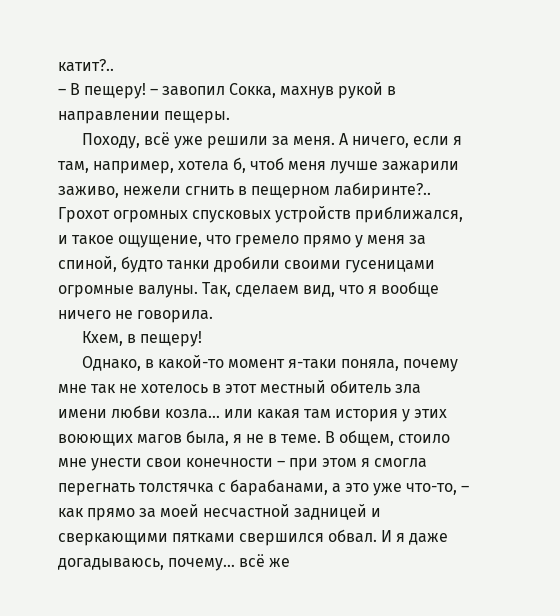катит?..
– В пещеру! – завопил Сокка, махнув рукой в направлении пещеры.
      Походу, всё уже решили за меня. А ничего, если я там, например, хотела б, чтоб меня лучше зажарили заживо, нежели сгнить в пещерном лабиринте?.. Грохот огромных спусковых устройств приближался, и такое ощущение, что гремело прямо у меня за спиной, будто танки дробили своими гусеницами огромные валуны. Так, сделаем вид, что я вообще ничего не говорила.
      Кхем, в пещеру!
      Однако, в какой-то момент я-таки поняла, почему мне так не хотелось в этот местный обитель зла имени любви козла… или какая там история у этих воюющих магов была, я не в теме. В общем, стоило мне унести свои конечности – при этом я смогла перегнать толстячка с барабанами, а это уже что-то, – как прямо за моей несчастной задницей и сверкающими пятками свершился обвал. И я даже догадываюсь, почему… всё же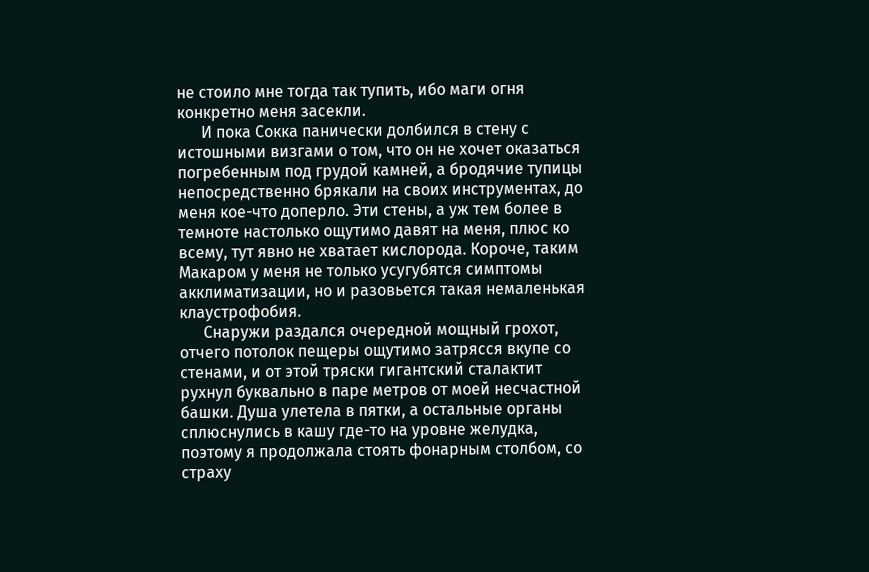не стоило мне тогда так тупить, ибо маги огня конкретно меня засекли.
      И пока Сокка панически долбился в стену с истошными визгами о том, что он не хочет оказаться погребенным под грудой камней, а бродячие тупицы непосредственно брякали на своих инструментах, до меня кое-что доперло. Эти стены, а уж тем более в темноте настолько ощутимо давят на меня, плюс ко всему, тут явно не хватает кислорода. Короче, таким Макаром у меня не только усугубятся симптомы акклиматизации, но и разовьется такая немаленькая клаустрофобия.
      Снаружи раздался очередной мощный грохот, отчего потолок пещеры ощутимо затрясся вкупе со стенами, и от этой тряски гигантский сталактит рухнул буквально в паре метров от моей несчастной башки. Душа улетела в пятки, а остальные органы сплюснулись в кашу где-то на уровне желудка, поэтому я продолжала стоять фонарным столбом, со страху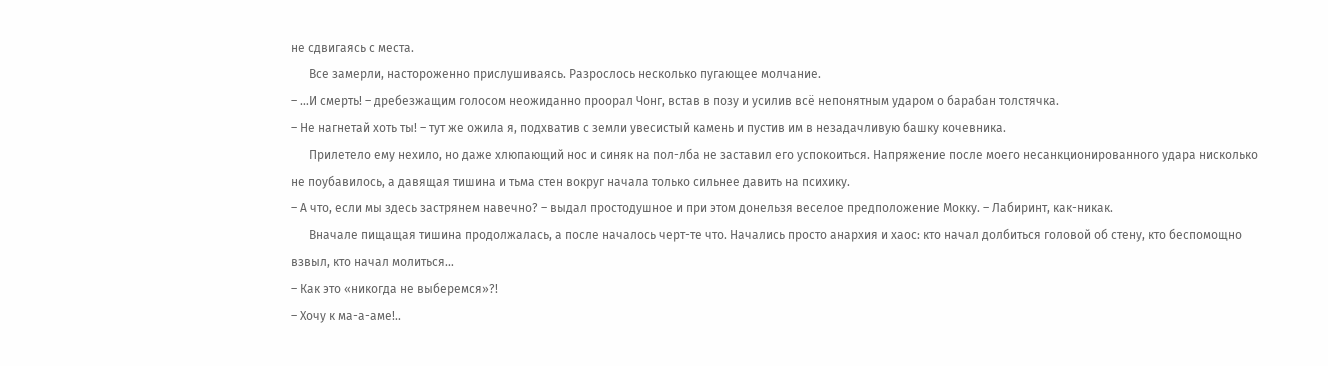не сдвигаясь с места.
      Все замерли, настороженно прислушиваясь. Разрослось несколько пугающее молчание.
– …И смерть! – дребезжащим голосом неожиданно проорал Чонг, встав в позу и усилив всё непонятным ударом о барабан толстячка.
– Не нагнетай хоть ты! – тут же ожила я, подхватив с земли увесистый камень и пустив им в незадачливую башку кочевника.
      Прилетело ему нехило, но даже хлюпающий нос и синяк на пол-лба не заставил его успокоиться. Напряжение после моего несанкционированного удара нисколько не поубавилось, а давящая тишина и тьма стен вокруг начала только сильнее давить на психику.
– А что, если мы здесь застрянем навечно? – выдал простодушное и при этом донельзя веселое предположение Мокку. – Лабиринт, как-никак.
      Вначале пищащая тишина продолжалась, а после началось черт-те что. Начались просто анархия и хаос: кто начал долбиться головой об стену, кто беспомощно взвыл, кто начал молиться…
– Как это «никогда не выберемся»?!
– Хочу к ма-а-аме!..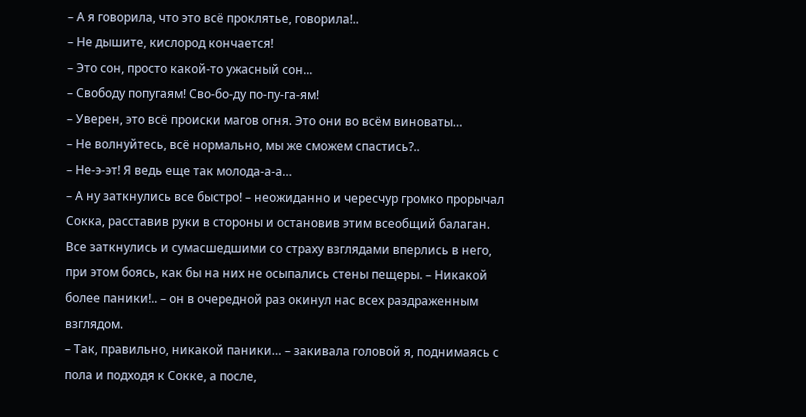– А я говорила, что это всё проклятье, говорила!..
– Не дышите, кислород кончается!
– Это сон, просто какой-то ужасный сон...
– Свободу попугаям! Сво-бо-ду по-пу-га-ям!
– Уверен, это всё происки магов огня. Это они во всём виноваты…
– Не волнуйтесь, всё нормально, мы же сможем спастись?..
– Не-э-эт! Я ведь еще так молода-а-а…
– А ну заткнулись все быстро! – неожиданно и чересчур громко прорычал Сокка, расставив руки в стороны и остановив этим всеобщий балаган. Все заткнулись и сумасшедшими со страху взглядами вперлись в него, при этом боясь, как бы на них не осыпались стены пещеры. – Никакой более паники!.. – он в очередной раз окинул нас всех раздраженным взглядом.
– Так, правильно, никакой паники… – закивала головой я, поднимаясь с пола и подходя к Сокке, а после,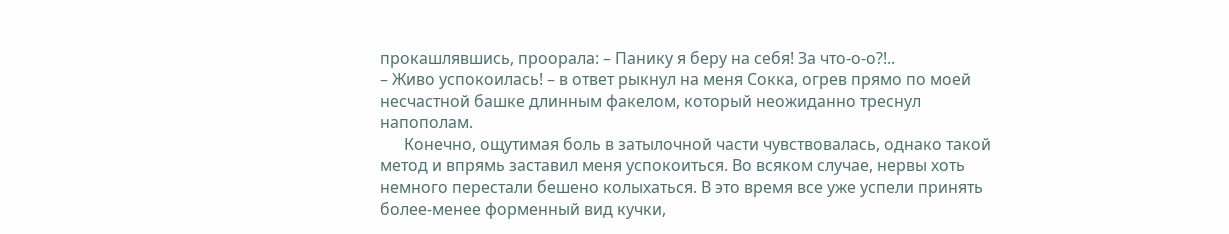прокашлявшись, проорала: – Панику я беру на себя! За что-о-о?!..
– Живо успокоилась! – в ответ рыкнул на меня Сокка, огрев прямо по моей несчастной башке длинным факелом, который неожиданно треснул напополам.
      Конечно, ощутимая боль в затылочной части чувствовалась, однако такой метод и впрямь заставил меня успокоиться. Во всяком случае, нервы хоть немного перестали бешено колыхаться. В это время все уже успели принять более-менее форменный вид кучки,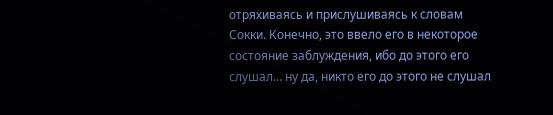отряхиваясь и прислушиваясь к словам Сокки. Конечно, это ввело его в некоторое состояние заблуждения, ибо до этого его слушал… ну да, никто его до этого не слушал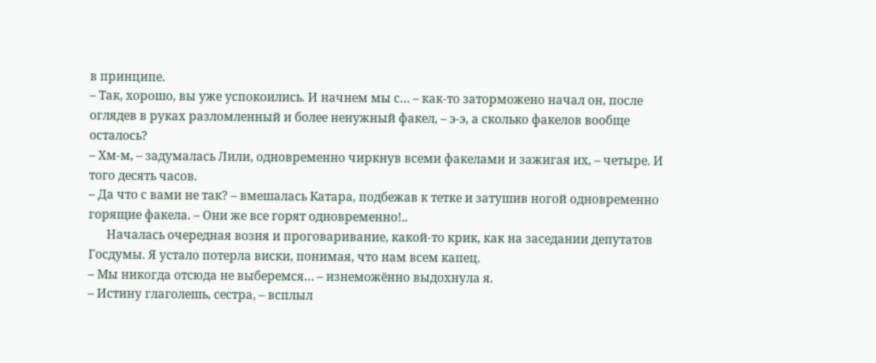в принципе.
– Так, хорошо, вы уже успокоились. И начнем мы с… – как-то заторможено начал он, после оглядев в руках разломленный и более ненужный факел, – э-э, а сколько факелов вообще осталось?
– Хм-м, – задумалась Лили, одновременно чиркнув всеми факелами и зажигая их, – четыре. И того десять часов.
– Да что с вами не так? – вмешалась Катара, подбежав к тетке и затушив ногой одновременно горящие факела. – Они же все горят одновременно!..
      Началась очередная возня и проговаривание, какой-то крик, как на заседании депутатов Госдумы. Я устало потерла виски, понимая, что нам всем капец.
– Мы никогда отсюда не выберемся… – изнеможённо выдохнула я.
– Истину глаголешь, сестра, – всплыл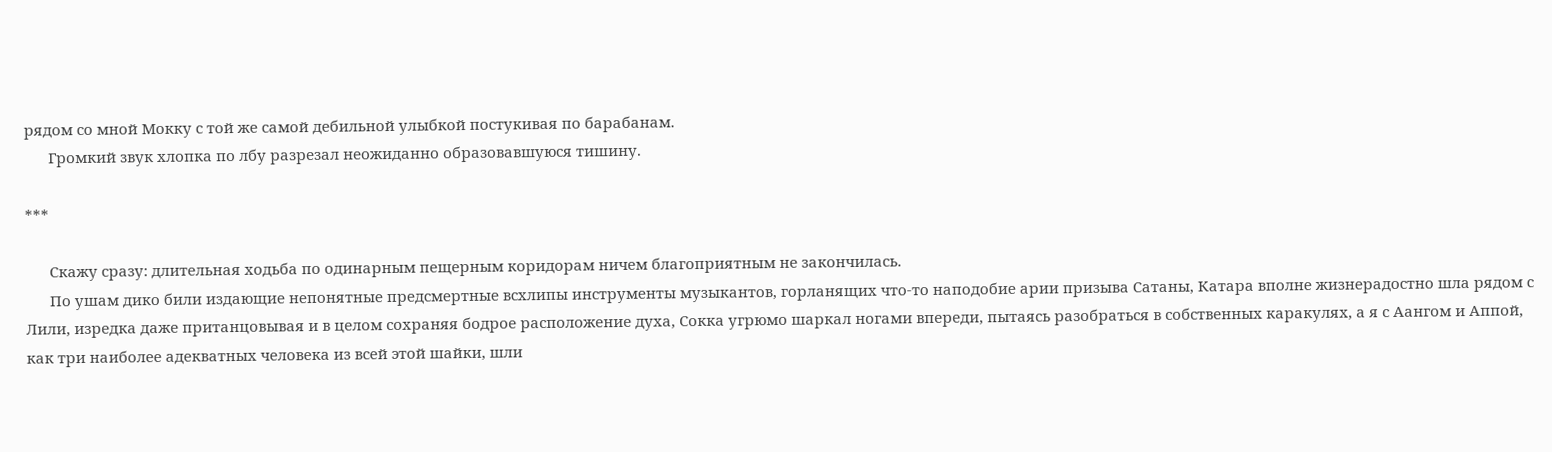рядом со мной Мокку с той же самой дебильной улыбкой постукивая по барабанам.
      Громкий звук хлопка по лбу разрезал неожиданно образовавшуюся тишину.

***

      Скажу сразу: длительная ходьба по одинарным пещерным коридорам ничем благоприятным не закончилась.
      По ушам дико били издающие непонятные предсмертные всхлипы инструменты музыкантов, горланящих что-то наподобие арии призыва Сатаны, Катара вполне жизнерадостно шла рядом с Лили, изредка даже пританцовывая и в целом сохраняя бодрое расположение духа, Сокка угрюмо шаркал ногами впереди, пытаясь разобраться в собственных каракулях, а я с Аангом и Аппой, как три наиболее адекватных человека из всей этой шайки, шли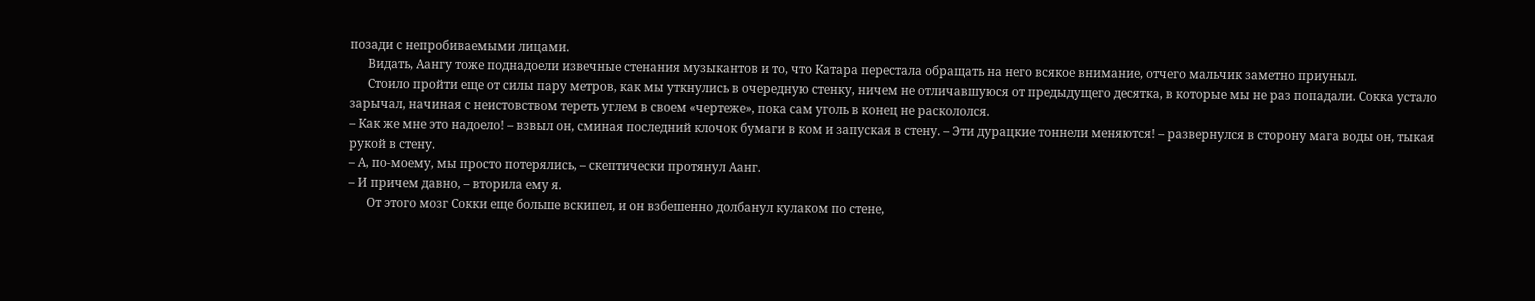позади с непробиваемыми лицами.
      Видать, Аангу тоже поднадоели извечные стенания музыкантов и то, что Катара перестала обращать на него всякое внимание, отчего мальчик заметно приуныл.
      Стоило пройти еще от силы пару метров, как мы уткнулись в очередную стенку, ничем не отличавшуюся от предыдущего десятка, в которые мы не раз попадали. Сокка устало зарычал, начиная с неистовством тереть углем в своем «чертеже», пока сам уголь в конец не раскололся.
– Как же мне это надоело! – взвыл он, сминая последний клочок бумаги в ком и запуская в стену. – Эти дурацкие тоннели меняются! – развернулся в сторону мага воды он, тыкая рукой в стену.
– А, по-моему, мы просто потерялись, – скептически протянул Аанг.
– И причем давно, – вторила ему я.
      От этого мозг Сокки еще больше вскипел, и он взбешенно долбанул кулаком по стене,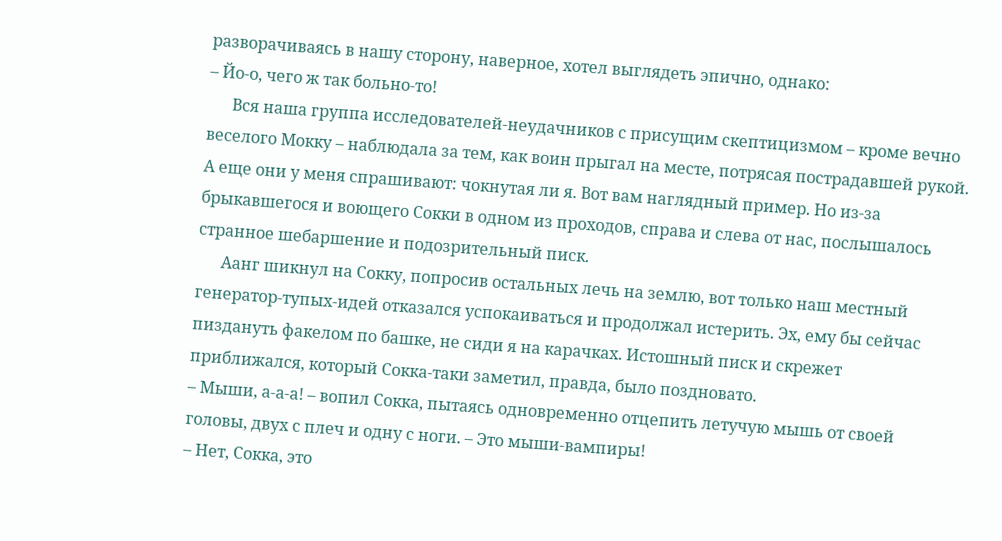разворачиваясь в нашу сторону, наверное, хотел выглядеть эпично, однако:
– Йо-о, чего ж так больно-то!
      Вся наша группа исследователей-неудачников с присущим скептицизмом – кроме вечно веселого Мокку – наблюдала за тем, как воин прыгал на месте, потрясая пострадавшей рукой. А еще они у меня спрашивают: чокнутая ли я. Вот вам наглядный пример. Но из-за брыкавшегося и воющего Сокки в одном из проходов, справа и слева от нас, послышалось странное шебаршение и подозрительный писк.
      Аанг шикнул на Сокку, попросив остальных лечь на землю, вот только наш местный генератор-тупых-идей отказался успокаиваться и продолжал истерить. Эх, ему бы сейчас пиздануть факелом по башке, не сиди я на карачках. Истошный писк и скрежет приближался, который Сокка-таки заметил, правда, было поздновато.
– Мыши, а-а-а! – вопил Сокка, пытаясь одновременно отцепить летучую мышь от своей головы, двух с плеч и одну с ноги. – Это мыши-вампиры!
– Нет, Сокка, это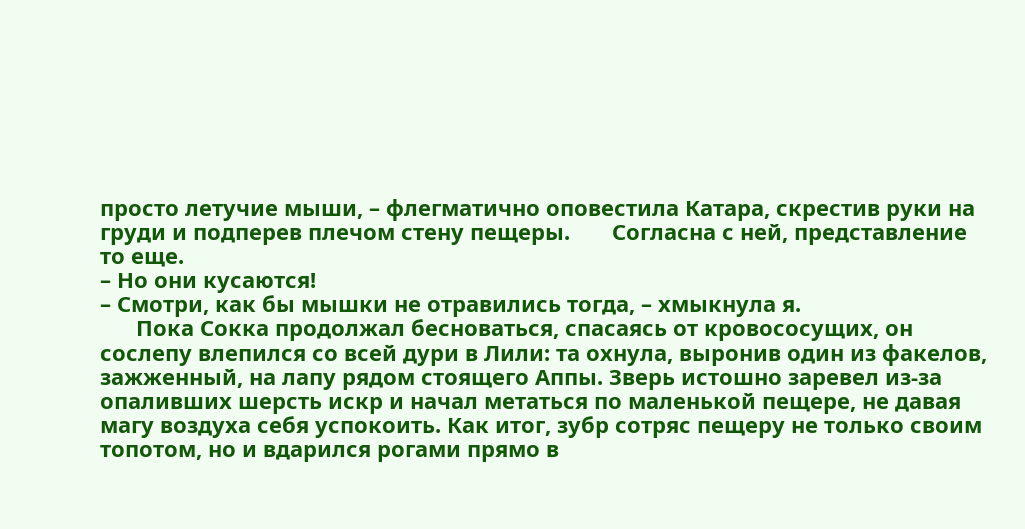просто летучие мыши, – флегматично оповестила Катара, скрестив руки на груди и подперев плечом стену пещеры.       Согласна с ней, представление то еще.
– Но они кусаются!
– Смотри, как бы мышки не отравились тогда, – хмыкнула я.
      Пока Сокка продолжал бесноваться, спасаясь от кровососущих, он сослепу влепился со всей дури в Лили: та охнула, выронив один из факелов, зажженный, на лапу рядом стоящего Аппы. Зверь истошно заревел из-за опаливших шерсть искр и начал метаться по маленькой пещере, не давая магу воздуха себя успокоить. Как итог, зубр сотряс пещеру не только своим топотом, но и вдарился рогами прямо в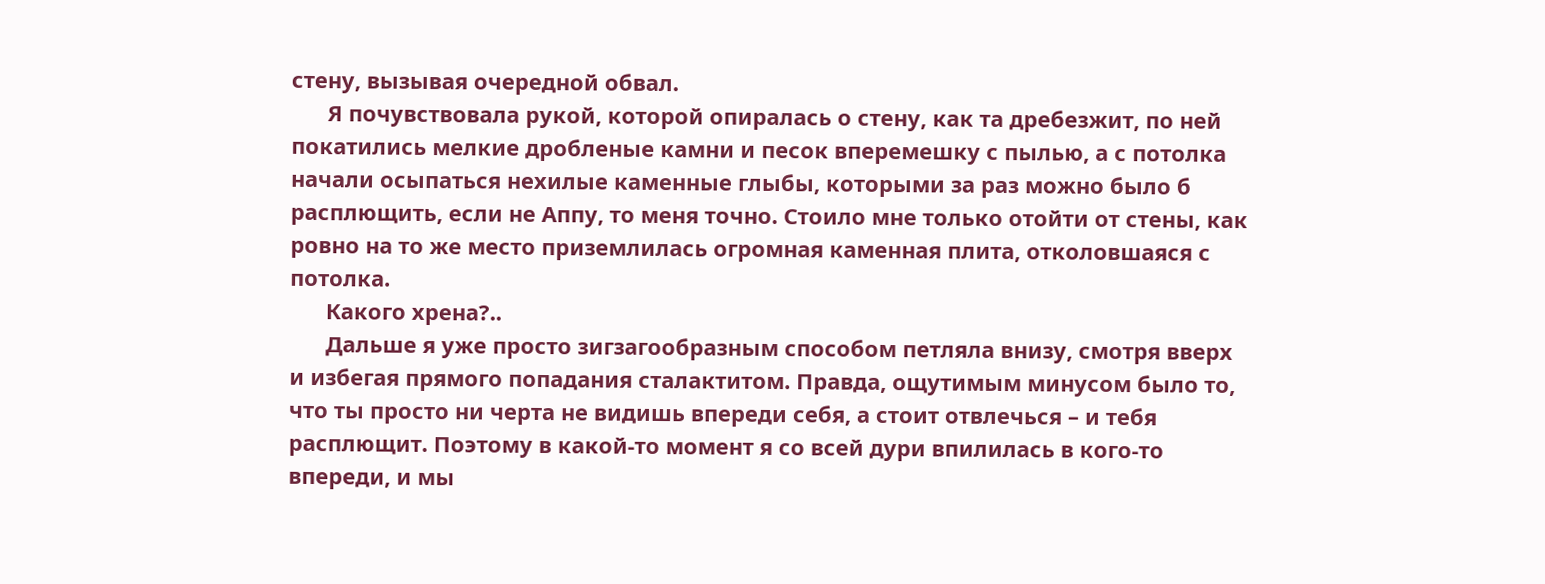стену, вызывая очередной обвал.
      Я почувствовала рукой, которой опиралась о стену, как та дребезжит, по ней покатились мелкие дробленые камни и песок вперемешку с пылью, а с потолка начали осыпаться нехилые каменные глыбы, которыми за раз можно было б расплющить, если не Аппу, то меня точно. Стоило мне только отойти от стены, как ровно на то же место приземлилась огромная каменная плита, отколовшаяся с потолка.
      Какого хрена?..
      Дальше я уже просто зигзагообразным способом петляла внизу, смотря вверх и избегая прямого попадания сталактитом. Правда, ощутимым минусом было то, что ты просто ни черта не видишь впереди себя, а стоит отвлечься – и тебя расплющит. Поэтому в какой-то момент я со всей дури впилилась в кого-то впереди, и мы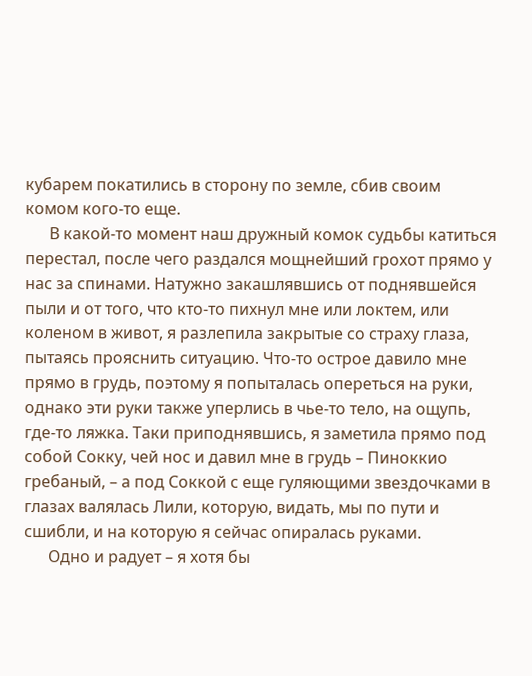кубарем покатились в сторону по земле, сбив своим комом кого-то еще.
      В какой-то момент наш дружный комок судьбы катиться перестал, после чего раздался мощнейший грохот прямо у нас за спинами. Натужно закашлявшись от поднявшейся пыли и от того, что кто-то пихнул мне или локтем, или коленом в живот, я разлепила закрытые со страху глаза, пытаясь прояснить ситуацию. Что-то острое давило мне прямо в грудь, поэтому я попыталась опереться на руки, однако эти руки также уперлись в чье-то тело, на ощупь, где-то ляжка. Таки приподнявшись, я заметила прямо под собой Сокку, чей нос и давил мне в грудь – Пиноккио гребаный, – а под Соккой с еще гуляющими звездочками в глазах валялась Лили, которую, видать, мы по пути и сшибли, и на которую я сейчас опиралась руками.
      Одно и радует – я хотя бы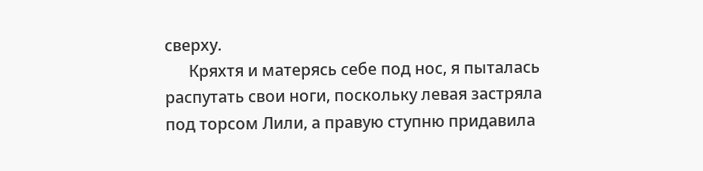сверху.
      Кряхтя и матерясь себе под нос, я пыталась распутать свои ноги, поскольку левая застряла под торсом Лили, а правую ступню придавила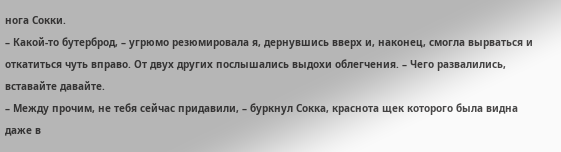нога Сокки.
– Какой-то бутерброд, – угрюмо резюмировала я, дернувшись вверх и, наконец, смогла вырваться и откатиться чуть вправо. От двух других послышались выдохи облегчения. – Чего развалились, вставайте давайте.
– Между прочим, не тебя сейчас придавили, – буркнул Сокка, краснота щек которого была видна даже в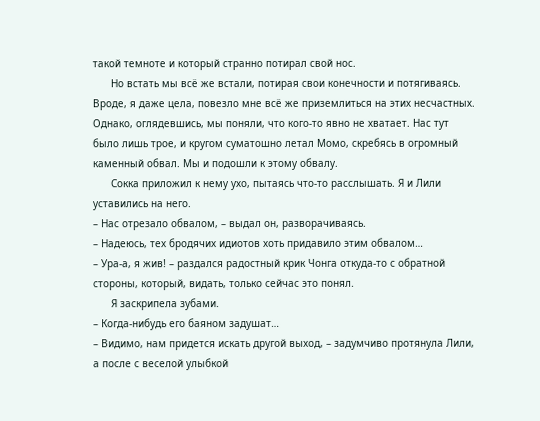такой темноте и который странно потирал свой нос.
      Но встать мы всё же встали, потирая свои конечности и потягиваясь. Вроде, я даже цела, повезло мне всё же приземлиться на этих несчастных. Однако, оглядевшись, мы поняли, что кого-то явно не хватает. Нас тут было лишь трое, и кругом суматошно летал Момо, скребясь в огромный каменный обвал. Мы и подошли к этому обвалу.
      Сокка приложил к нему ухо, пытаясь что-то расслышать. Я и Лили уставились на него.
– Нас отрезало обвалом, – выдал он, разворачиваясь.
– Надеюсь, тех бродячих идиотов хоть придавило этим обвалом…
– Ура-а, я жив! – раздался радостный крик Чонга откуда-то с обратной стороны, который, видать, только сейчас это понял.
      Я заскрипела зубами.
– Когда-нибудь его баяном задушат…
– Видимо, нам придется искать другой выход, – задумчиво протянула Лили, а после с веселой улыбкой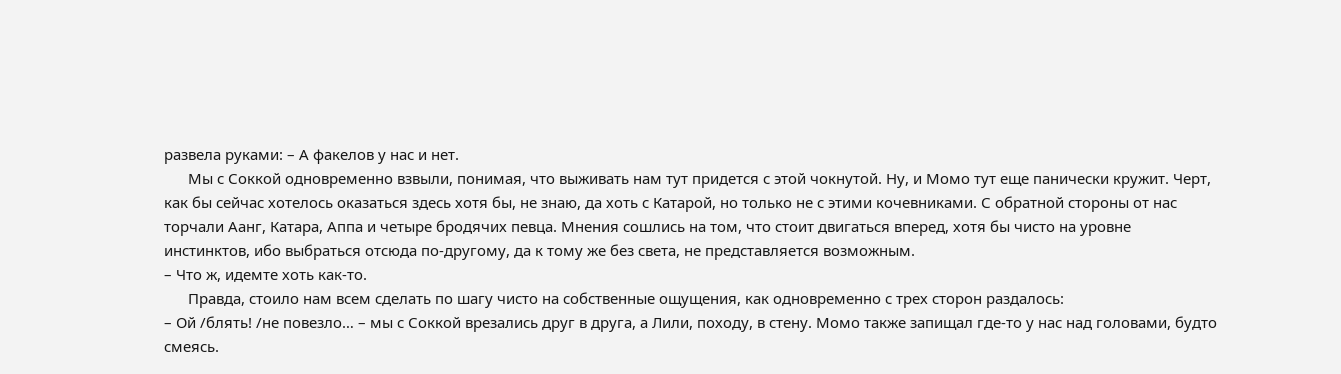развела руками: – А факелов у нас и нет.
      Мы с Соккой одновременно взвыли, понимая, что выживать нам тут придется с этой чокнутой. Ну, и Момо тут еще панически кружит. Черт, как бы сейчас хотелось оказаться здесь хотя бы, не знаю, да хоть с Катарой, но только не с этими кочевниками. С обратной стороны от нас торчали Аанг, Катара, Аппа и четыре бродячих певца. Мнения сошлись на том, что стоит двигаться вперед, хотя бы чисто на уровне инстинктов, ибо выбраться отсюда по-другому, да к тому же без света, не представляется возможным.
– Что ж, идемте хоть как-то.
      Правда, стоило нам всем сделать по шагу чисто на собственные ощущения, как одновременно с трех сторон раздалось:
– Ой /блять! /не повезло… – мы с Соккой врезались друг в друга, а Лили, походу, в стену. Момо также запищал где-то у нас над головами, будто смеясь.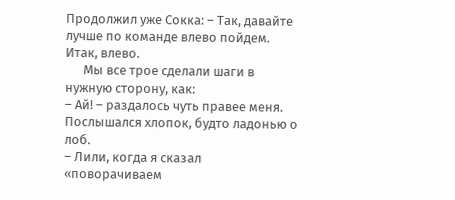Продолжил уже Сокка: – Так, давайте лучше по команде влево пойдем. Итак, влево.
      Мы все трое сделали шаги в нужную сторону, как:
– Ай! – раздалось чуть правее меня. Послышался хлопок, будто ладонью о лоб.
– Лили, когда я сказал «поворачиваем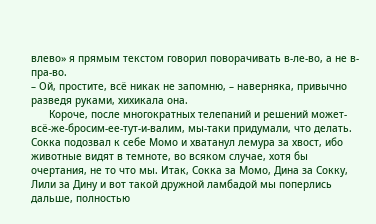влево» я прямым текстом говорил поворачивать в-ле-во, а не в-пра-во.
– Ой, простите, всё никак не запомню, – наверняка, привычно разведя руками, хихикала она.
      Короче, после многократных телепаний и решений может-всё-же-бросим-ее-тут-и-валим, мы-таки придумали, что делать. Сокка подозвал к себе Момо и хватанул лемура за хвост, ибо животные видят в темноте, во всяком случае, хотя бы очертания, не то что мы. Итак, Сокка за Момо, Дина за Сокку, Лили за Дину и вот такой дружной ламбадой мы поперлись дальше, полностью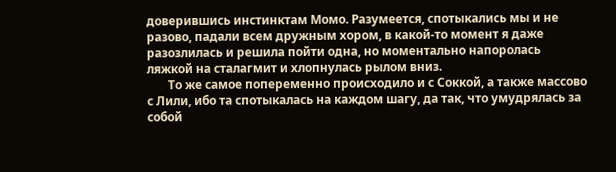доверившись инстинктам Момо. Разумеется, спотыкались мы и не разово, падали всем дружным хором, в какой-то момент я даже разозлилась и решила пойти одна, но моментально напоролась ляжкой на сталагмит и хлопнулась рылом вниз.
       То же самое попеременно происходило и с Соккой, а также массово с Лили, ибо та спотыкалась на каждом шагу, да так, что умудрялась за собой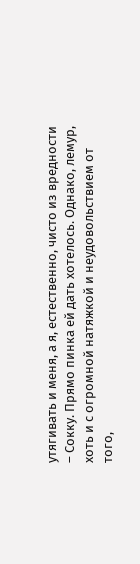утягивать и меня, а я, естественно, чисто из вредности – Сокку. Прямо пинка ей дать хотелось. Однако, лемур, хоть и с огромной натяжкой и неудовольствием от того,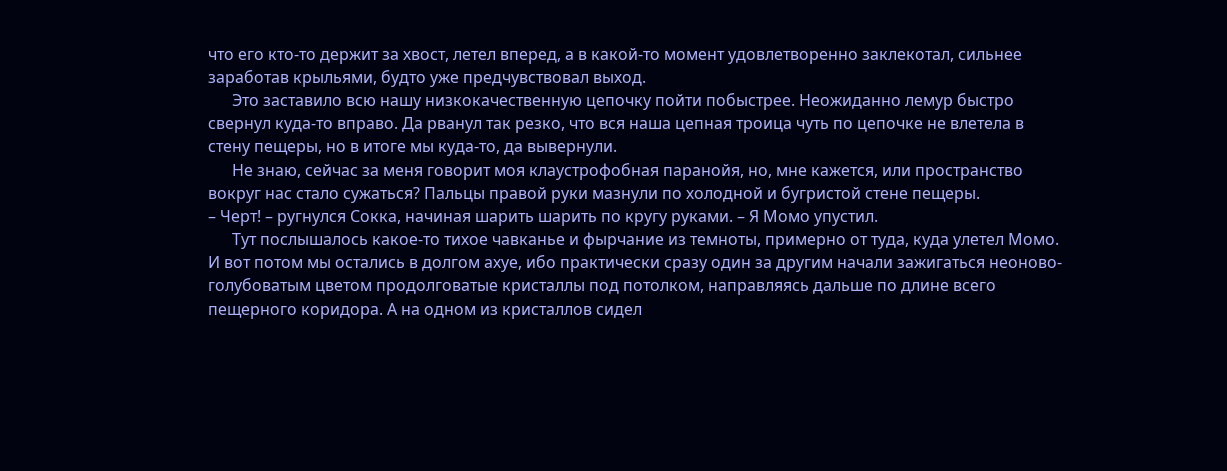что его кто-то держит за хвост, летел вперед, а в какой-то момент удовлетворенно заклекотал, сильнее заработав крыльями, будто уже предчувствовал выход.
      Это заставило всю нашу низкокачественную цепочку пойти побыстрее. Неожиданно лемур быстро свернул куда-то вправо. Да рванул так резко, что вся наша цепная троица чуть по цепочке не влетела в стену пещеры, но в итоге мы куда-то, да вывернули.
      Не знаю, сейчас за меня говорит моя клаустрофобная паранойя, но, мне кажется, или пространство вокруг нас стало сужаться? Пальцы правой руки мазнули по холодной и бугристой стене пещеры.
– Черт! – ругнулся Сокка, начиная шарить шарить по кругу руками. – Я Момо упустил.
      Тут послышалось какое-то тихое чавканье и фырчание из темноты, примерно от туда, куда улетел Момо. И вот потом мы остались в долгом ахуе, ибо практически сразу один за другим начали зажигаться неоново-голубоватым цветом продолговатые кристаллы под потолком, направляясь дальше по длине всего пещерного коридора. А на одном из кристаллов сидел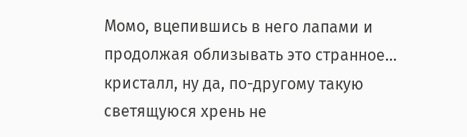Момо, вцепившись в него лапами и продолжая облизывать это странное… кристалл, ну да, по-другому такую светящуюся хрень не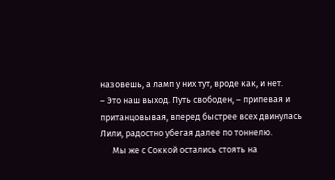назовешь, а ламп у них тут, вроде как, и нет.
– Это наш выход. Путь свободен, – припевая и пританцовывая, вперед быстрее всех двинулась Лили, радостно убегая далее по тоннелю.
      Мы же с Соккой остались стоять на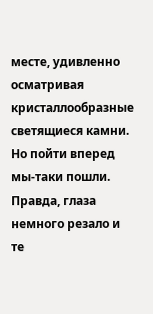месте, удивленно осматривая кристаллообразные светящиеся камни. Но пойти вперед мы-таки пошли. Правда, глаза немного резало и те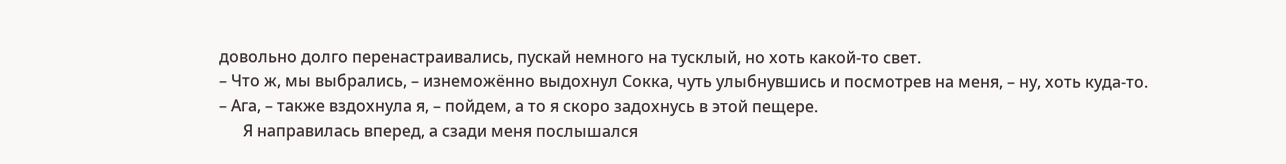довольно долго перенастраивались, пускай немного на тусклый, но хоть какой-то свет.
– Что ж, мы выбрались, – изнеможённо выдохнул Сокка, чуть улыбнувшись и посмотрев на меня, – ну, хоть куда-то.
– Ага, – также вздохнула я, – пойдем, а то я скоро задохнусь в этой пещере.
      Я направилась вперед, а сзади меня послышался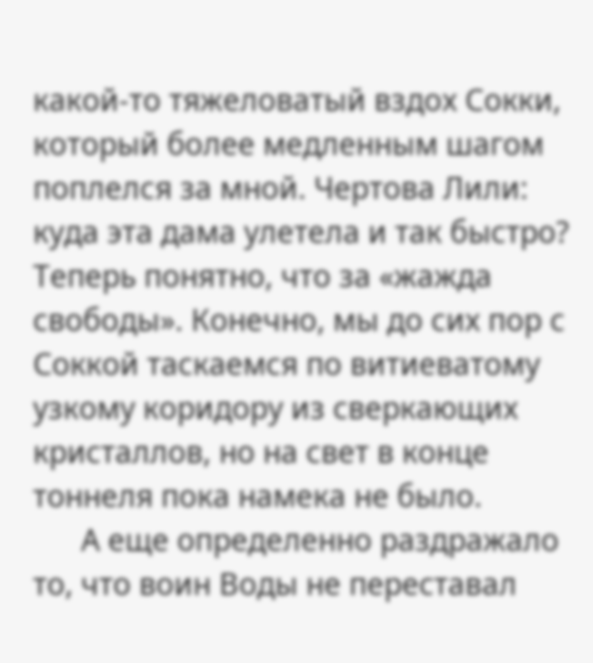какой-то тяжеловатый вздох Сокки, который более медленным шагом поплелся за мной. Чертова Лили: куда эта дама улетела и так быстро? Теперь понятно, что за «жажда свободы». Конечно, мы до сих пор с Соккой таскаемся по витиеватому узкому коридору из сверкающих кристаллов, но на свет в конце тоннеля пока намека не было.
      А еще определенно раздражало то, что воин Воды не переставал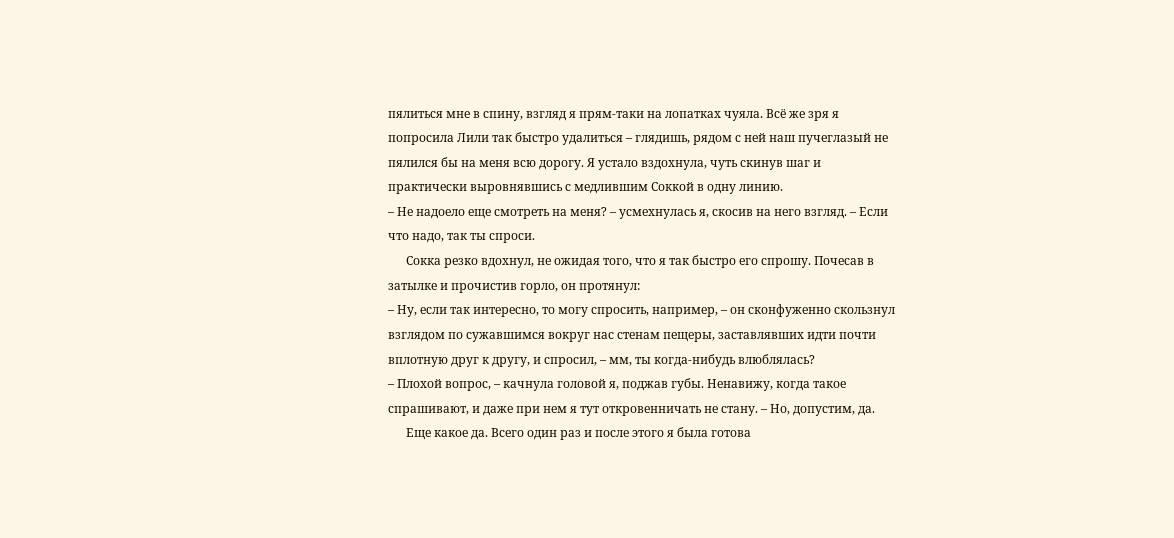пялиться мне в спину, взгляд я прям-таки на лопатках чуяла. Всё же зря я попросила Лили так быстро удалиться – глядишь, рядом с ней наш пучеглазый не пялился бы на меня всю дорогу. Я устало вздохнула, чуть скинув шаг и практически выровнявшись с медлившим Соккой в одну линию.
– Не надоело еще смотреть на меня? – усмехнулась я, скосив на него взгляд. – Если что надо, так ты спроси.
      Сокка резко вдохнул, не ожидая того, что я так быстро его спрошу. Почесав в затылке и прочистив горло, он протянул:
– Ну, если так интересно, то могу спросить, например, – он сконфуженно скользнул взглядом по сужавшимся вокруг нас стенам пещеры, заставлявших идти почти вплотную друг к другу, и спросил, – мм, ты когда-нибудь влюблялась?
– Плохой вопрос, – качнула головой я, поджав губы. Ненавижу, когда такое спрашивают, и даже при нем я тут откровенничать не стану. – Но, допустим, да.
      Еще какое да. Всего один раз и после этого я была готова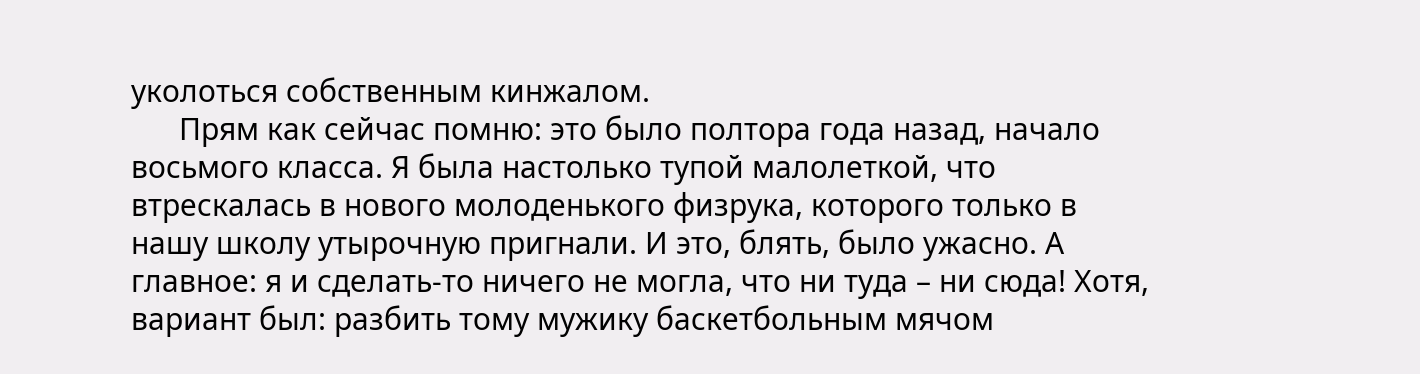уколоться собственным кинжалом.
      Прям как сейчас помню: это было полтора года назад, начало восьмого класса. Я была настолько тупой малолеткой, что втрескалась в нового молоденького физрука, которого только в нашу школу утырочную пригнали. И это, блять, было ужасно. А главное: я и сделать-то ничего не могла, что ни туда – ни сюда! Хотя, вариант был: разбить тому мужику баскетбольным мячом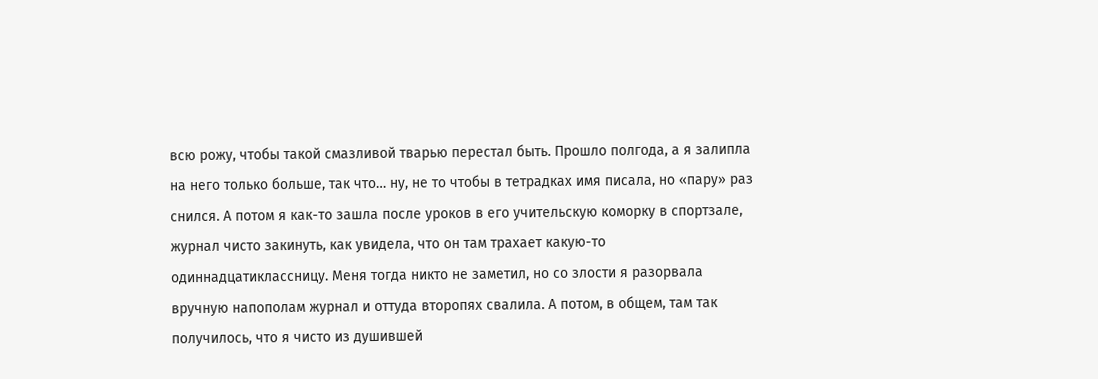всю рожу, чтобы такой смазливой тварью перестал быть. Прошло полгода, а я залипла на него только больше, так что… ну, не то чтобы в тетрадках имя писала, но «пару» раз снился. А потом я как-то зашла после уроков в его учительскую коморку в спортзале, журнал чисто закинуть, как увидела, что он там трахает какую-то одиннадцатиклассницу. Меня тогда никто не заметил, но со злости я разорвала вручную напополам журнал и оттуда второпях свалила. А потом, в общем, там так получилось, что я чисто из душившей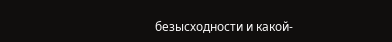безысходности и какой-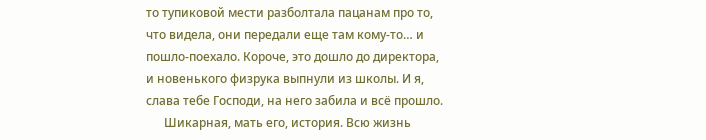то тупиковой мести разболтала пацанам про то, что видела, они передали еще там кому-то… и пошло-поехало. Короче, это дошло до директора, и новенького физрука выпнули из школы. И я, слава тебе Господи, на него забила и всё прошло.
      Шикарная, мать его, история. Всю жизнь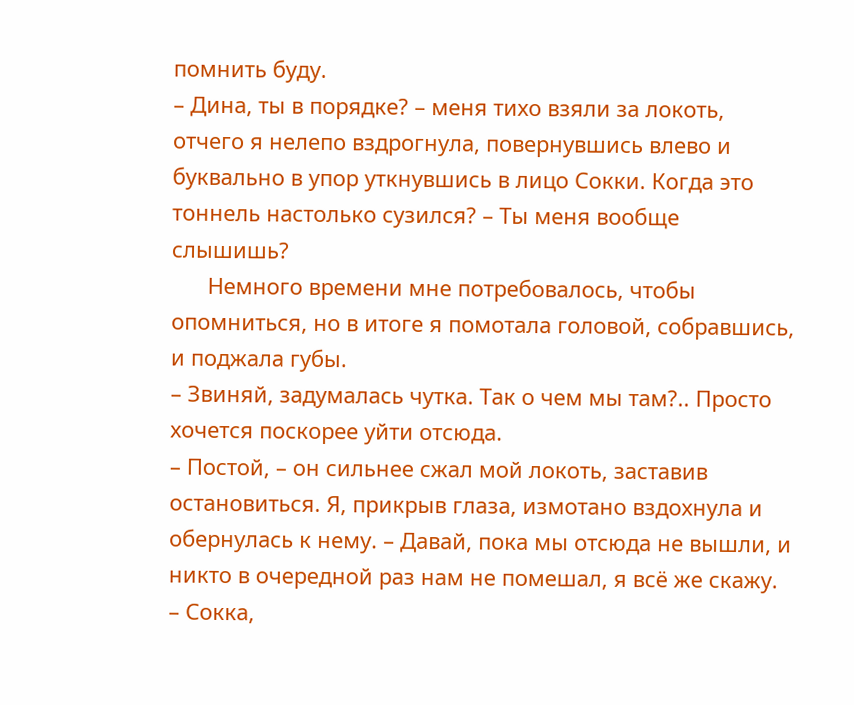помнить буду.
– Дина, ты в порядке? – меня тихо взяли за локоть, отчего я нелепо вздрогнула, повернувшись влево и буквально в упор уткнувшись в лицо Сокки. Когда это тоннель настолько сузился? – Ты меня вообще слышишь?
      Немного времени мне потребовалось, чтобы опомниться, но в итоге я помотала головой, собравшись, и поджала губы.
– Звиняй, задумалась чутка. Так о чем мы там?.. Просто хочется поскорее уйти отсюда.
– Постой, – он сильнее сжал мой локоть, заставив остановиться. Я, прикрыв глаза, измотано вздохнула и обернулась к нему. – Давай, пока мы отсюда не вышли, и никто в очередной раз нам не помешал, я всё же скажу.
– Сокка,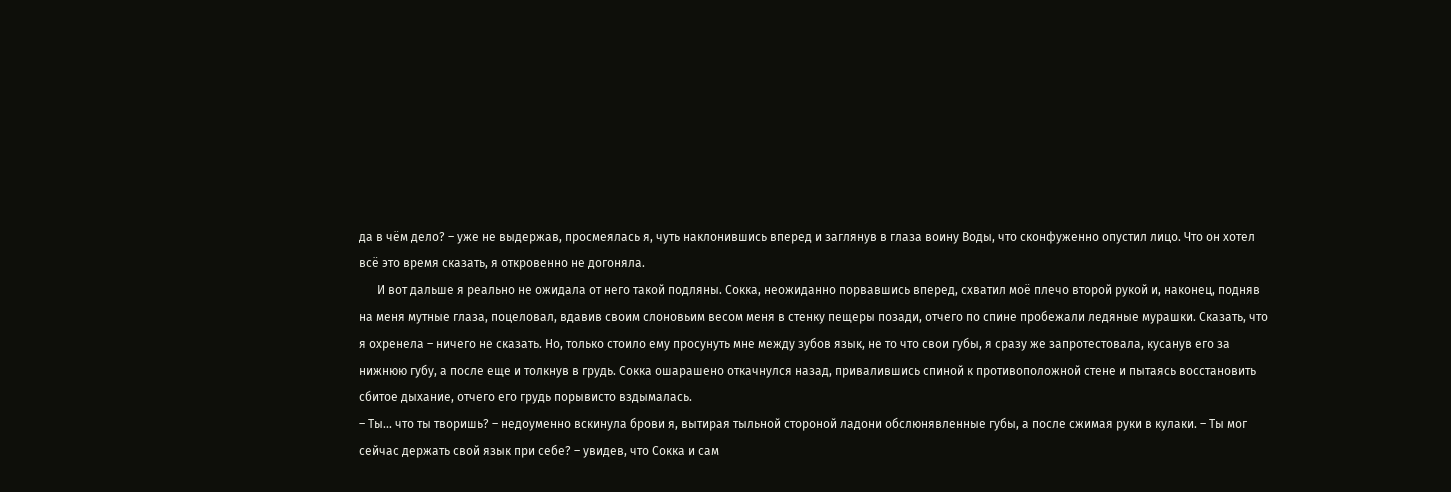да в чём дело? – уже не выдержав, просмеялась я, чуть наклонившись вперед и заглянув в глаза воину Воды, что сконфуженно опустил лицо. Что он хотел всё это время сказать, я откровенно не догоняла.
      И вот дальше я реально не ожидала от него такой подляны. Сокка, неожиданно порвавшись вперед, схватил моё плечо второй рукой и, наконец, подняв на меня мутные глаза, поцеловал, вдавив своим слоновьим весом меня в стенку пещеры позади, отчего по спине пробежали ледяные мурашки. Сказать, что я охренела – ничего не сказать. Но, только стоило ему просунуть мне между зубов язык, не то что свои губы, я сразу же запротестовала, кусанув его за нижнюю губу, а после еще и толкнув в грудь. Сокка ошарашено откачнулся назад, привалившись спиной к противоположной стене и пытаясь восстановить сбитое дыхание, отчего его грудь порывисто вздымалась.
– Ты... что ты творишь? – недоуменно вскинула брови я, вытирая тыльной стороной ладони обслюнявленные губы, а после сжимая руки в кулаки. – Ты мог сейчас держать свой язык при себе? – увидев, что Сокка и сам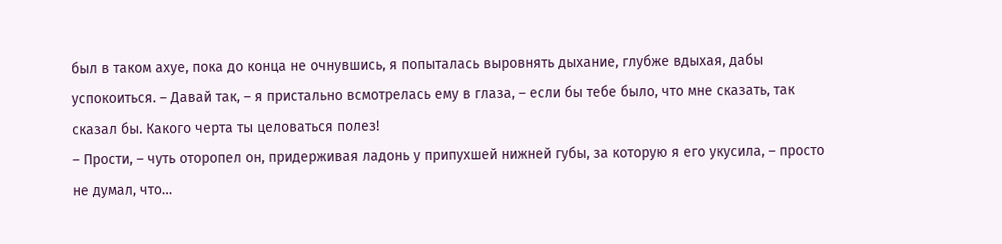был в таком ахуе, пока до конца не очнувшись, я попыталась выровнять дыхание, глубже вдыхая, дабы успокоиться. – Давай так, – я пристально всмотрелась ему в глаза, – если бы тебе было, что мне сказать, так сказал бы. Какого черта ты целоваться полез!
– Прости, – чуть оторопел он, придерживая ладонь у припухшей нижней губы, за которую я его укусила, – просто не думал, что…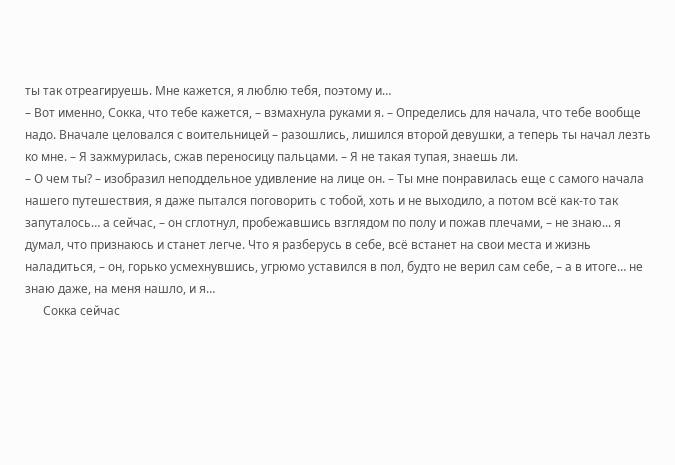ты так отреагируешь. Мне кажется, я люблю тебя, поэтому и…
– Вот именно, Сокка, что тебе кажется, – взмахнула руками я. – Определись для начала, что тебе вообще надо. Вначале целовался с воительницей – разошлись, лишился второй девушки, а теперь ты начал лезть ко мне. – Я зажмурилась, сжав переносицу пальцами. – Я не такая тупая, знаешь ли.
– О чем ты? – изобразил неподдельное удивление на лице он. – Ты мне понравилась еще с самого начала нашего путешествия, я даже пытался поговорить с тобой, хоть и не выходило, а потом всё как-то так запуталось… а сейчас, – он сглотнул, пробежавшись взглядом по полу и пожав плечами, – не знаю... я думал, что признаюсь и станет легче. Что я разберусь в себе, всё встанет на свои места и жизнь наладиться, – он, горько усмехнувшись, угрюмо уставился в пол, будто не верил сам себе, – а в итоге… не знаю даже, на меня нашло, и я…
      Сокка сейчас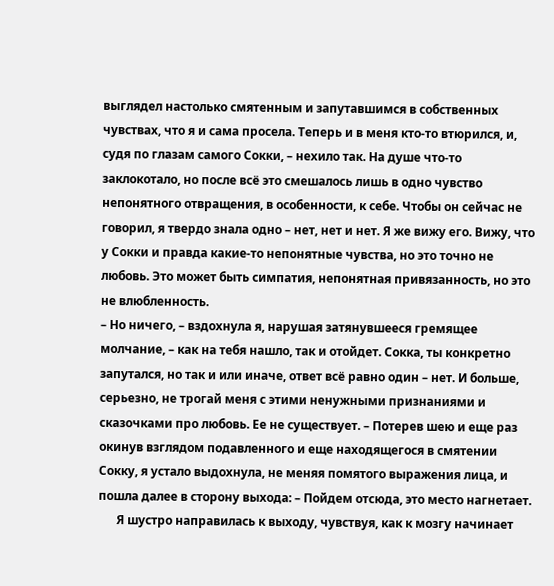выглядел настолько смятенным и запутавшимся в собственных чувствах, что я и сама просела. Теперь и в меня кто-то втюрился, и, судя по глазам самого Сокки, – нехило так. На душе что-то заклокотало, но после всё это смешалось лишь в одно чувство непонятного отвращения, в особенности, к себе. Чтобы он сейчас не говорил, я твердо знала одно – нет, нет и нет. Я же вижу его. Вижу, что у Сокки и правда какие-то непонятные чувства, но это точно не любовь. Это может быть симпатия, непонятная привязанность, но это не влюбленность.
– Но ничего, – вздохнула я, нарушая затянувшееся гремящее молчание, – как на тебя нашло, так и отойдет. Сокка, ты конкретно запутался, но так и или иначе, ответ всё равно один – нет. И больше, серьезно, не трогай меня с этими ненужными признаниями и сказочками про любовь. Ее не существует. – Потерев шею и еще раз окинув взглядом подавленного и еще находящегося в смятении Сокку, я устало выдохнула, не меняя помятого выражения лица, и пошла далее в сторону выхода: – Пойдем отсюда, это место нагнетает.
      Я шустро направилась к выходу, чувствуя, как к мозгу начинает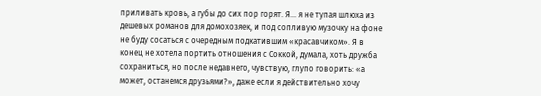приливать кровь, а губы до сих пор горят. Я... я не тупая шлюха из дешевых романов для домохозяек, и под сопливую музочку на фоне не буду сосаться с очередным подкатившим «красавчиком». Я в конец не хотела портить отношения с Соккой, думала, хоть дружба сохраниться, но после недавнего, чувствую, глупо говорить: «а может, останемся друзьями?», даже если я действительно хочу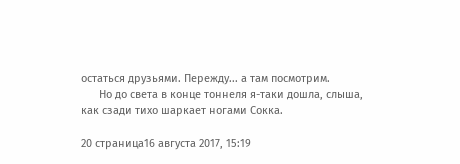остаться друзьями. Пережду... а там посмотрим.
      Но до света в конце тоннеля я-таки дошла, слыша, как сзади тихо шаркает ногами Сокка.

20 страница16 августа 2017, 15:19